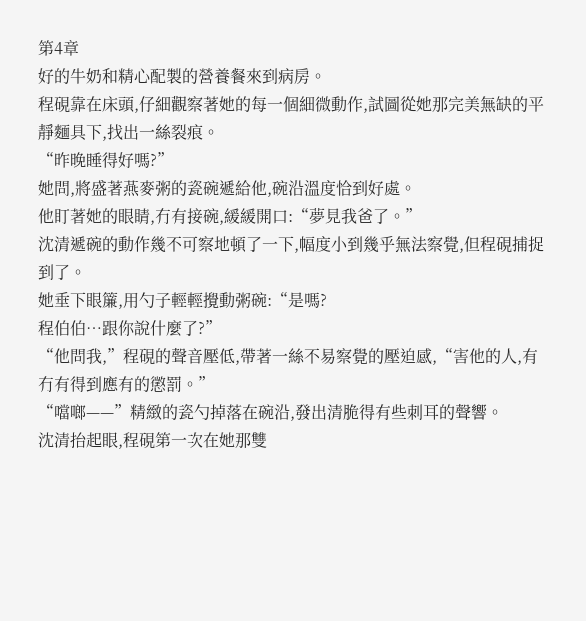第4章
好的牛奶和精心配製的營養餐來到病房。
程硯靠在床頭,仔細觀察著她的每一個細微動作,試圖從她那完美無缺的平靜麵具下,找出一絲裂痕。
“昨晚睡得好嗎?”
她問,將盛著燕麥粥的瓷碗遞給他,碗沿溫度恰到好處。
他盯著她的眼睛,冇有接碗,緩緩開口:“夢見我爸了。”
沈清遞碗的動作幾不可察地頓了一下,幅度小到幾乎無法察覺,但程硯捕捉到了。
她垂下眼簾,用勺子輕輕攪動粥碗:“是嗎?
程伯伯…跟你說什麼了?”
“他問我,”程硯的聲音壓低,帶著一絲不易察覺的壓迫感,“害他的人,有冇有得到應有的懲罰。”
“噹啷——”精緻的瓷勺掉落在碗沿,發出清脆得有些刺耳的聲響。
沈清抬起眼,程硯第一次在她那雙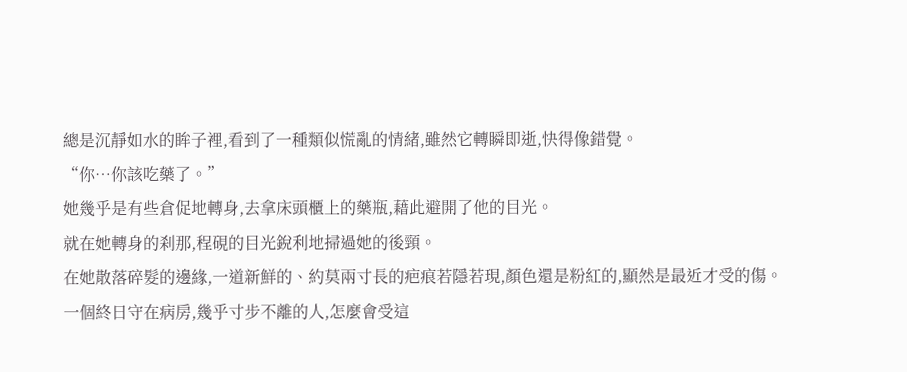總是沉靜如水的眸子裡,看到了一種類似慌亂的情緒,雖然它轉瞬即逝,快得像錯覺。
“你…你該吃藥了。”
她幾乎是有些倉促地轉身,去拿床頭櫃上的藥瓶,藉此避開了他的目光。
就在她轉身的刹那,程硯的目光銳利地掃過她的後頸。
在她散落碎髮的邊緣,一道新鮮的、約莫兩寸長的疤痕若隱若現,顏色還是粉紅的,顯然是最近才受的傷。
一個終日守在病房,幾乎寸步不離的人,怎麼會受這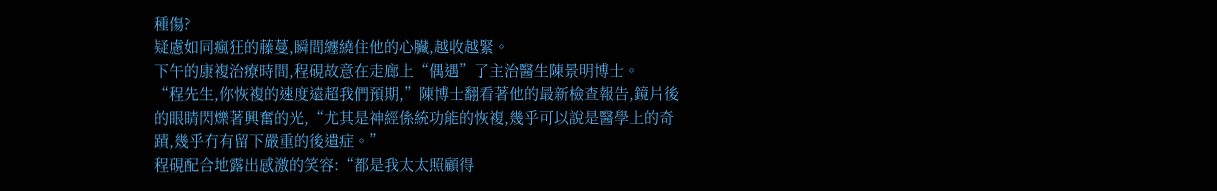種傷?
疑慮如同瘋狂的藤蔓,瞬間纏繞住他的心臟,越收越緊。
下午的康複治療時間,程硯故意在走廊上“偶遇”了主治醫生陳景明博士。
“程先生,你恢複的速度遠超我們預期,”陳博士翻看著他的最新檢查報告,鏡片後的眼睛閃爍著興奮的光,“尤其是神經係統功能的恢複,幾乎可以說是醫學上的奇蹟,幾乎冇有留下嚴重的後遺症。”
程硯配合地露出感激的笑容:“都是我太太照顧得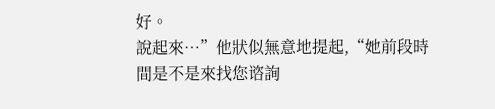好。
說起來…”他狀似無意地提起,“她前段時間是不是來找您谘詢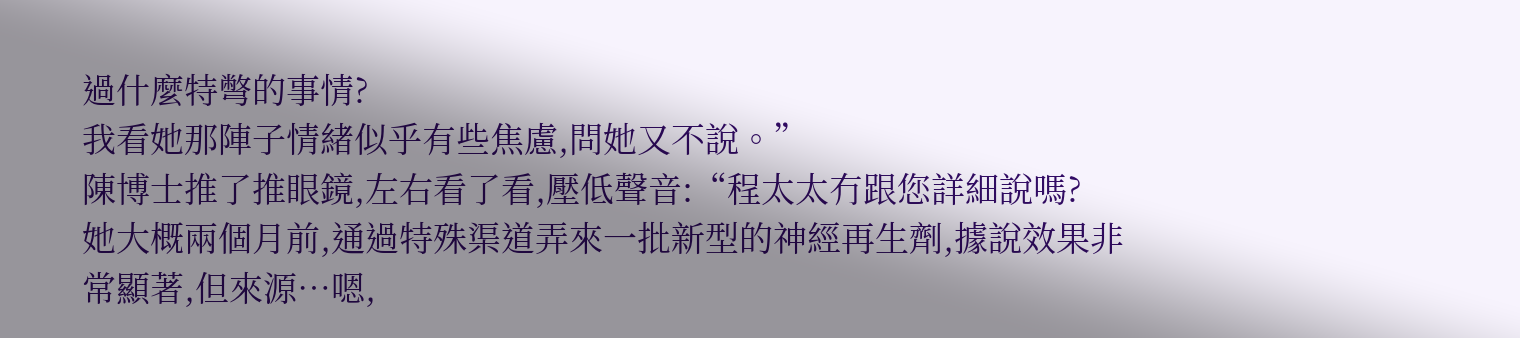過什麼特彆的事情?
我看她那陣子情緒似乎有些焦慮,問她又不說。”
陳博士推了推眼鏡,左右看了看,壓低聲音:“程太太冇跟您詳細說嗎?
她大概兩個月前,通過特殊渠道弄來一批新型的神經再生劑,據說效果非常顯著,但來源…嗯,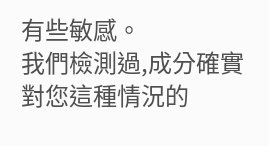有些敏感。
我們檢測過,成分確實對您這種情況的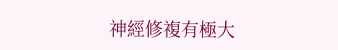神經修複有極大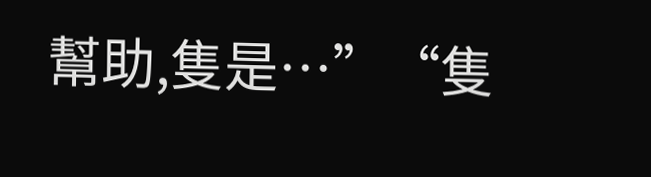幫助,隻是…”“隻